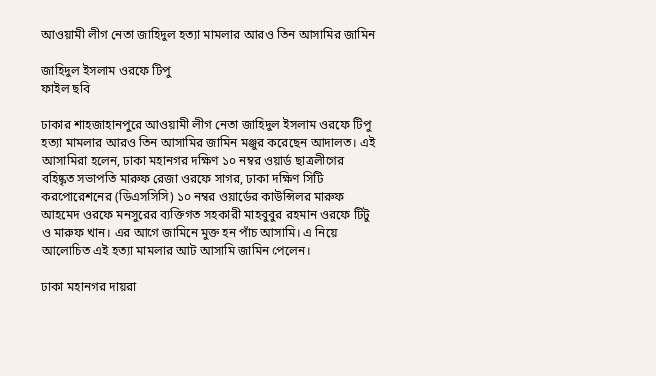আওয়ামী লীগ নেতা জাহিদুল হত্যা মামলার আরও তিন আসামির জামিন

জাহিদুল ইসলাম ওরফে টিপু
ফাইল ছবি

ঢাকার শাহজাহানপুরে আওয়ামী লীগ নেতা জাহিদুল ইসলাম ওরফে টিপু হত্যা মামলার আরও তিন আসামির জামিন মঞ্জুর করেছেন আদালত। এই আসামিরা হলেন, ঢাকা মহানগর দক্ষিণ ১০ নম্বর ওয়ার্ড ছাত্রলীগের বহিষ্কৃত সভাপতি মারুফ রেজা ওরফে সাগর, ঢাকা দক্ষিণ সিটি করপোরেশনের (ডিএসসিসি) ১০ নম্বর ওয়ার্ডের কাউন্সিলর মারুফ আহমেদ ওরফে মনসুরের ব্যক্তিগত সহকারী মাহবুবুর রহমান ওরফে টিটু ও মারুফ খান। এর আগে জামিনে মুক্ত হন পাঁচ আসামি। এ নিয়ে আলোচিত এই হত্যা মামলার আট আসামি জামিন পেলেন।

ঢাকা মহানগর দায়রা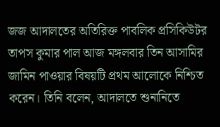জজ আদালতের অতিরিক্ত পাবলিক প্রসিকিউটর তাপস কুমার পাল আজ মঙ্গলবার তিন আসামির জামিন পাওয়ার বিষয়টি প্রথম আলোকে নিশ্চিত করেন। তিনি বলেন, আদালতে শুনানিতে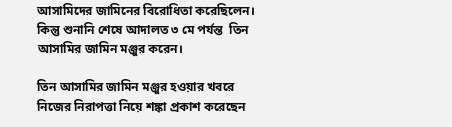আসামিদের জামিনের বিরোধিতা করেছিলেন। কিন্তু শুনানি শেষে আদালত ৩ মে পর্যন্ত  তিন আসামির জামিন মঞ্জুর করেন।

তিন আসামির জামিন মঞ্জুর হওয়ার খবরে নিজের নিরাপত্তা নিয়ে শঙ্কা প্রকাশ করেছেন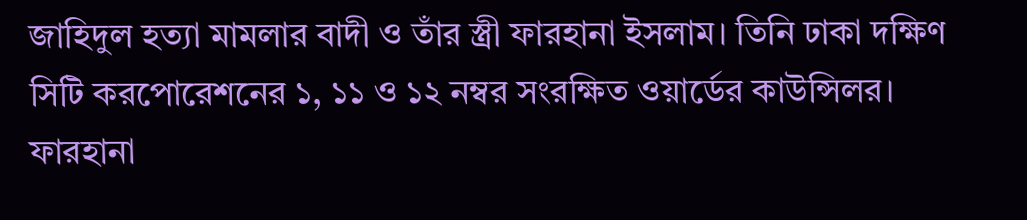জাহিদুল হত্যা মামলার বাদী ও তাঁর স্ত্রী ফারহানা ইসলাম। তিনি ঢাকা দক্ষিণ সিটি করপোরেশনের ১, ১১ ও ১২ নম্বর সংরক্ষিত ওয়ার্ডের কাউন্সিলর। ফারহানা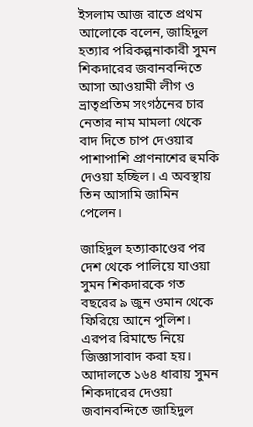ইসলাম আজ রাতে প্রথম আলোকে বলেন, জাহিদুল হত্যার পরিকল্পনাকারী সুমন শিকদারের জবানবন্দিতে আসা আওয়ামী লীগ ও ভ্রাতৃপ্রতিম সংগঠনের চার নেতার নাম মামলা থেকে বাদ দিতে চাপ দেওয়ার পাশাপাশি প্রাণনাশের হুমকি দেওয়া হচ্ছিল। এ অবস্থায় তিন আসামি জামিন পেলেন।

জাহিদুল হত্যাকাণ্ডের পর দেশ থেকে পালিয়ে যাওয়া সুমন শিকদারকে গত বছরের ৯ জুন ওমান থেকে ফিরিয়ে আনে পুলিশ। এরপর রিমান্ডে নিয়ে জিজ্ঞাসাবাদ করা হয়। আদালতে ১৬৪ ধারায় সুমন শিকদারের দেওয়া জবানবন্দিতে জাহিদুল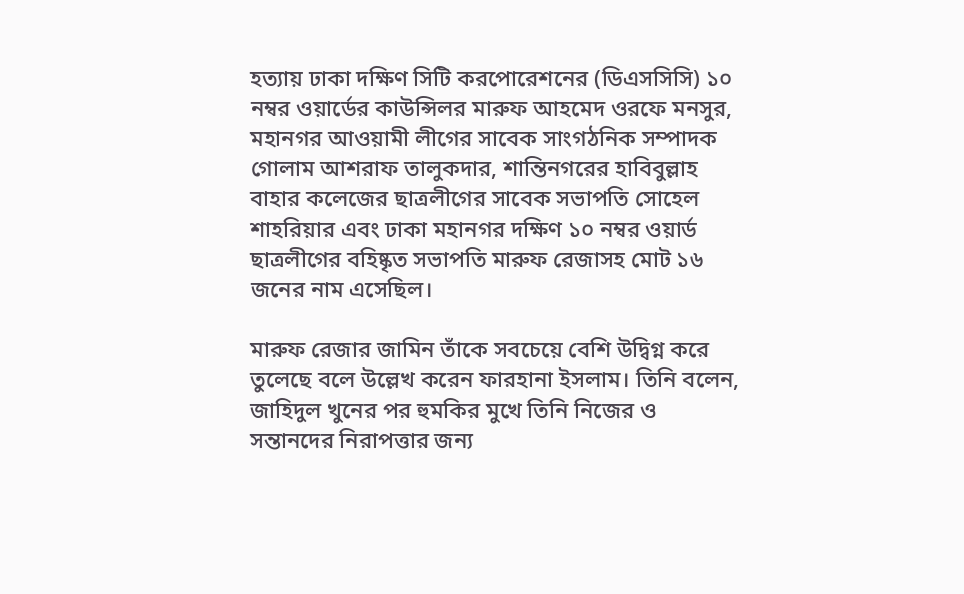হত্যায় ঢাকা দক্ষিণ সিটি করপোরেশনের (ডিএসসিসি) ১০ নম্বর ওয়ার্ডের কাউন্সিলর মারুফ আহমেদ ওরফে মনসুর, মহানগর আওয়ামী লীগের সাবেক সাংগঠনিক সম্পাদক গোলাম আশরাফ তালুকদার, শান্তিনগরের হাবিবুল্লাহ বাহার কলেজের ছাত্রলীগের সাবেক সভাপতি সোহেল শাহরিয়ার এবং ঢাকা মহানগর দক্ষিণ ১০ নম্বর ওয়ার্ড ছাত্রলীগের বহিষ্কৃত সভাপতি মারুফ রেজাসহ মোট ১৬ জনের নাম এসেছিল।

মারুফ রেজার জামিন তাঁকে সবচেয়ে বেশি উদ্বিগ্ন করে তুলেছে বলে উল্লেখ করেন ফারহানা ইসলাম। তিনি বলেন, জাহিদুল খুনের পর হুমকির মুখে তিনি নিজের ও সন্তানদের নিরাপত্তার জন্য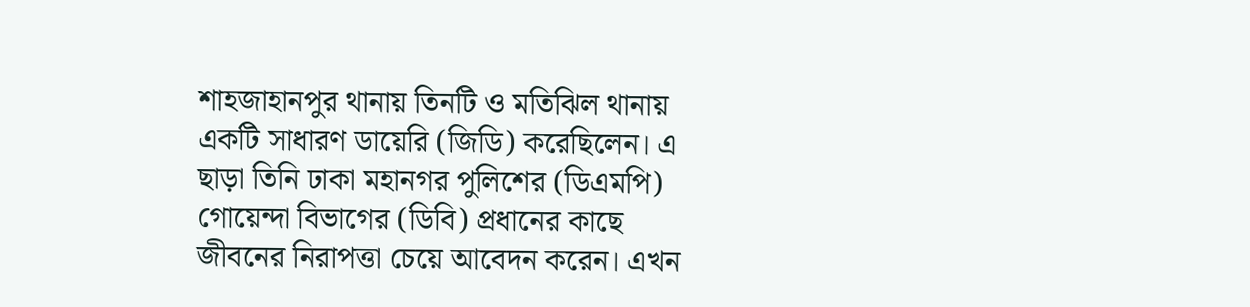শাহজাহানপুর থানায় তিনটি ও মতিঝিল থানায় একটি সাধারণ ডায়েরি (জিডি) করেছিলেন। এ ছাড়া তিনি ঢাকা মহানগর পুলিশের (ডিএমপি) গোয়েন্দা বিভাগের (ডিবি) প্রধানের কাছে জীবনের নিরাপত্তা চেয়ে আবেদন করেন। এখন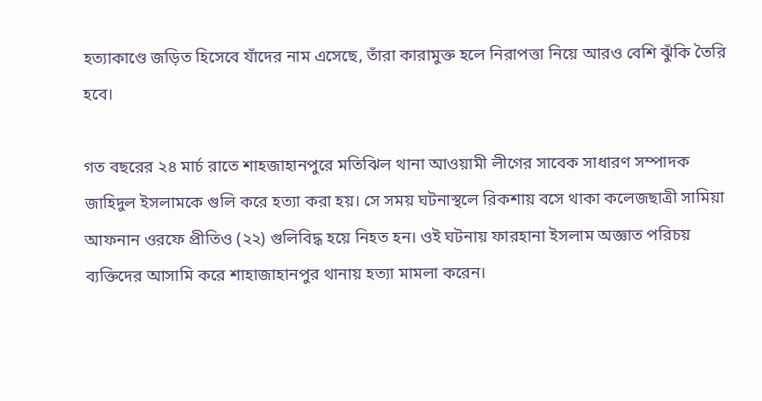হত্যাকাণ্ডে জড়িত হিসেবে যাঁদের নাম এসেছে, তাঁরা কারামুক্ত হলে নিরাপত্তা নিয়ে আরও বেশি ঝুঁকি তৈরি হবে।

গত বছরের ২৪ মার্চ রাতে শাহজাহানপুরে মতিঝিল থানা আওয়ামী লীগের সাবেক সাধারণ সম্পাদক জাহিদুল ইসলামকে গুলি করে হত্যা করা হয়। সে সময় ঘটনাস্থলে রিকশায় বসে থাকা কলেজছাত্রী সামিয়া আফনান ওরফে প্রীতিও (২২) গুলিবিদ্ধ হয়ে নিহত হন। ওই ঘটনায় ফারহানা ইসলাম অজ্ঞাত পরিচয় ব্যক্তিদের আসামি করে শাহাজাহানপুর থানায় হত্যা মামলা করেন।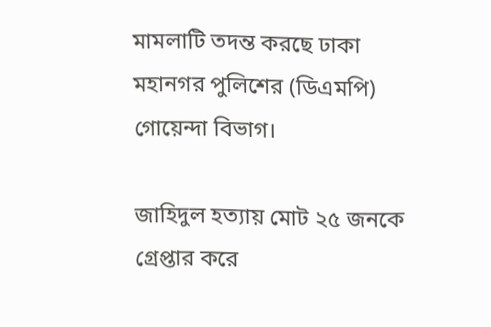মামলাটি তদন্ত করছে ঢাকা মহানগর পুলিশের (ডিএমপি) গোয়েন্দা বিভাগ।

জাহিদুল হত্যায় মোট ২৫ জনকে গ্রেপ্তার করে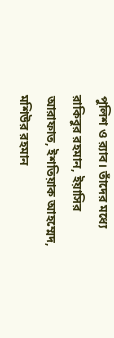পুলিশ ও র‍্যাব। তাঁদের মধ্যে রাকিবুর রহমান, ইয়াসির আরাফাত, ইশতিয়াক আহম্মেদ, মশিউর রহমান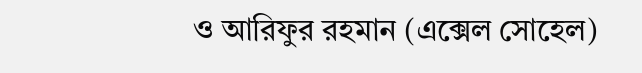ও আরিফুর রহমান (এক্সেল সোহেল)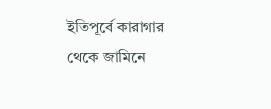ইতিপূর্বে কারাগার থেকে জামিনে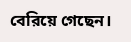বেরিয়ে গেছেন।